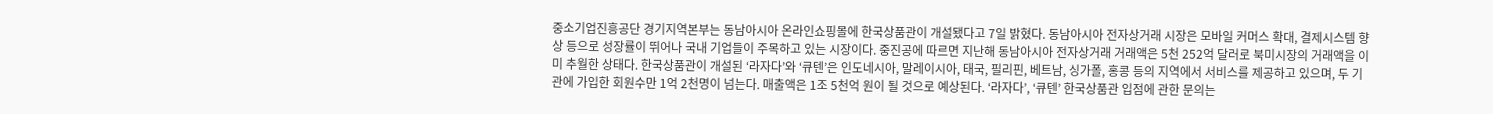중소기업진흥공단 경기지역본부는 동남아시아 온라인쇼핑몰에 한국상품관이 개설됐다고 7일 밝혔다. 동남아시아 전자상거래 시장은 모바일 커머스 확대, 결제시스템 향상 등으로 성장률이 뛰어나 국내 기업들이 주목하고 있는 시장이다. 중진공에 따르면 지난해 동남아시아 전자상거래 거래액은 5천 252억 달러로 북미시장의 거래액을 이미 추월한 상태다. 한국상품관이 개설된 ‘라자다’와 ‘큐텐’은 인도네시아, 말레이시아, 태국, 필리핀, 베트남, 싱가폴, 홍콩 등의 지역에서 서비스를 제공하고 있으며, 두 기관에 가입한 회원수만 1억 2천명이 넘는다. 매출액은 1조 5천억 원이 될 것으로 예상된다. ‘라자다’, ‘큐텐’ 한국상품관 입점에 관한 문의는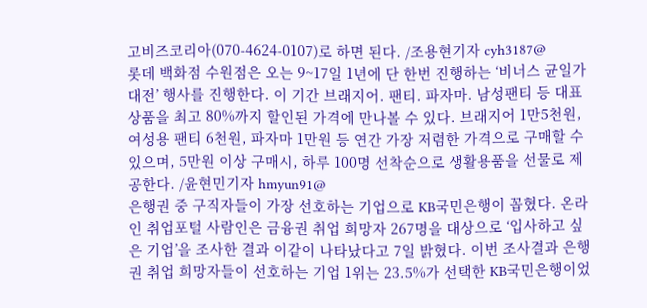고비즈코리아(070-4624-0107)로 하면 된다. /조용현기자 cyh3187@
롯데 백화점 수원점은 오는 9~17일 1년에 단 한번 진행하는 ‘비너스 균일가 대전’ 행사를 진행한다. 이 기간 브래지어. 팬티. 파자마. 남성팬티 등 대표상품을 최고 80%까지 할인된 가격에 만나볼 수 있다. 브래지어 1만5천원, 여성용 팬티 6천원, 파자마 1만원 등 연간 가장 저렴한 가격으로 구매할 수 있으며, 5만원 이상 구매시, 하루 100명 선착순으로 생활용품을 선물로 제공한다. /윤현민기자 hmyun91@
은행권 중 구직자들이 가장 선호하는 기업으로 KB국민은행이 꼽혔다. 온라인 취업포털 사람인은 금융권 취업 희망자 267명을 대상으로 ‘입사하고 싶은 기업’을 조사한 결과 이같이 나타났다고 7일 밝혔다. 이번 조사결과 은행권 취업 희망자들이 선호하는 기업 1위는 23.5%가 선택한 KB국민은행이었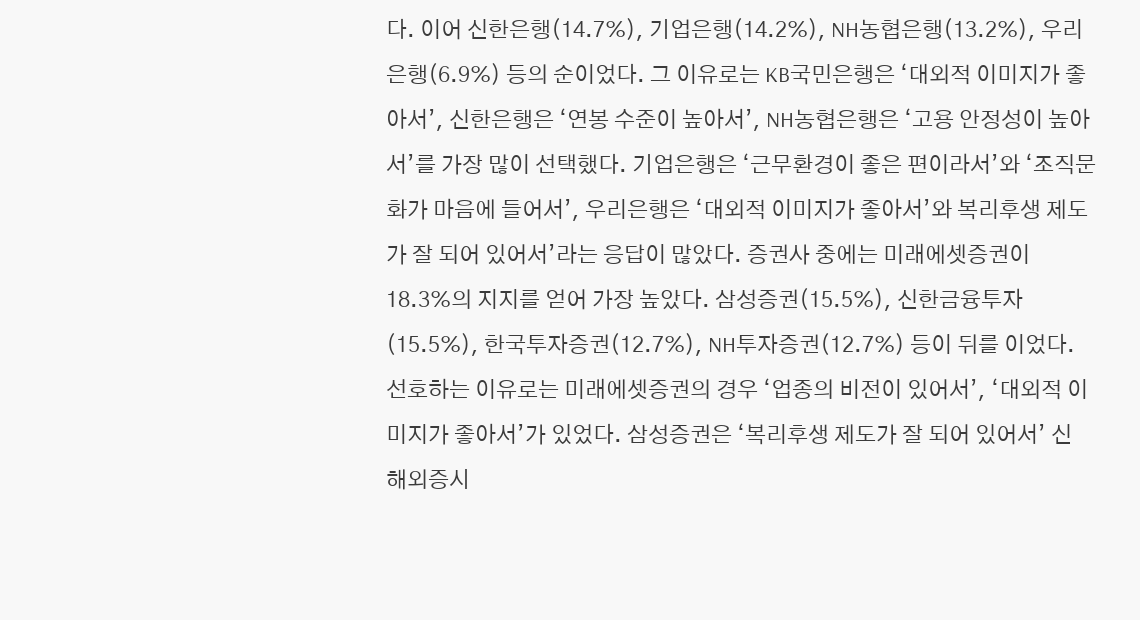다. 이어 신한은행(14.7%), 기업은행(14.2%), NH농협은행(13.2%), 우리은행(6.9%) 등의 순이었다. 그 이유로는 KB국민은행은 ‘대외적 이미지가 좋아서’, 신한은행은 ‘연봉 수준이 높아서’, NH농협은행은 ‘고용 안정성이 높아서’를 가장 많이 선택했다. 기업은행은 ‘근무환경이 좋은 편이라서’와 ‘조직문화가 마음에 들어서’, 우리은행은 ‘대외적 이미지가 좋아서’와 복리후생 제도가 잘 되어 있어서’라는 응답이 많았다. 증권사 중에는 미래에셋증권이 18.3%의 지지를 얻어 가장 높았다. 삼성증권(15.5%), 신한금융투자(15.5%), 한국투자증권(12.7%), NH투자증권(12.7%) 등이 뒤를 이었다. 선호하는 이유로는 미래에셋증권의 경우 ‘업종의 비전이 있어서’, ‘대외적 이미지가 좋아서’가 있었다. 삼성증권은 ‘복리후생 제도가 잘 되어 있어서’ 신
해외증시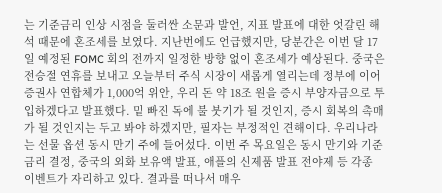는 기준금리 인상 시점을 둘러싼 소문과 발언, 지표 발표에 대한 엇갈린 해석 때문에 혼조세를 보였다. 지난번에도 언급했지만, 당분간은 이번 달 17일 예정된 FOMC 회의 전까지 일정한 방향 없이 혼조세가 예상된다. 중국은 전승절 연휴를 보내고 오늘부터 주식 시장이 새롭게 열리는데 정부에 이어 증권사 연합체가 1,000억 위안, 우리 돈 약 18조 원을 증시 부양자금으로 투입하겠다고 발표했다. 밑 빠진 독에 불 붓기가 될 것인지, 증시 회복의 촉매가 될 것인지는 두고 봐야 하겠지만, 필자는 부정적인 견해이다. 우리나라는 선물 옵션 동시 만기 주에 들어섰다. 이번 주 목요일은 동시 만기와 기준금리 결정, 중국의 외화 보유액 발표, 애플의 신제품 발표 전야제 등 각종 이벤트가 자리하고 있다. 결과를 떠나서 매우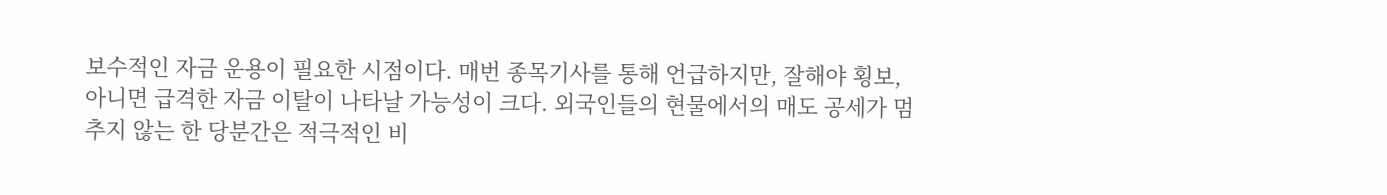보수적인 자금 운용이 필요한 시점이다. 매번 종목기사를 통해 언급하지만, 잘해야 횡보, 아니면 급격한 자금 이탈이 나타날 가능성이 크다. 외국인들의 현물에서의 매도 공세가 멈추지 않는 한 당분간은 적극적인 비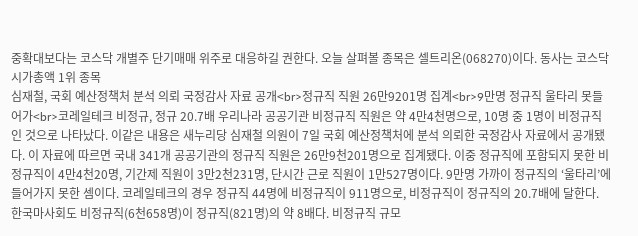중확대보다는 코스닥 개별주 단기매매 위주로 대응하길 권한다. 오늘 살펴볼 종목은 셀트리온(068270)이다. 동사는 코스닥 시가총액 1위 종목
심재철, 국회 예산정책처 분석 의뢰 국정감사 자료 공개<br>정규직 직원 26만9201명 집계<br>9만명 정규직 울타리 못들어가<br>코레일테크 비정규, 정규 20.7배 우리나라 공공기관 비정규직 직원은 약 4만4천명으로, 10명 중 1명이 비정규직인 것으로 나타났다. 이같은 내용은 새누리당 심재철 의원이 7일 국회 예산정책처에 분석 의뢰한 국정감사 자료에서 공개됐다. 이 자료에 따르면 국내 341개 공공기관의 정규직 직원은 26만9천201명으로 집계됐다. 이중 정규직에 포함되지 못한 비정규직이 4만4천20명, 기간제 직원이 3만2천231명, 단시간 근로 직원이 1만527명이다. 9만명 가까이 정규직의 ‘울타리’에 들어가지 못한 셈이다. 코레일테크의 경우 정규직 44명에 비정규직이 911명으로, 비정규직이 정규직의 20.7배에 달한다. 한국마사회도 비정규직(6천658명)이 정규직(821명)의 약 8배다. 비정규직 규모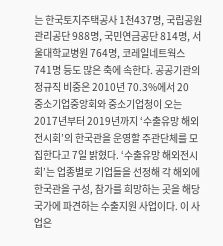는 한국토지주택공사 1천437명, 국립공원관리공단 988명, 국민연금공단 814명, 서울대학교병원 764명, 코레일네트웍스 741명 등도 많은 축에 속한다. 공공기관의 정규직 비중은 2010년 70.3%에서 20
중소기업중앙회와 중소기업청이 오는 2017년부터 2019년까지 ‘수출유망 해외전시회’의 한국관을 운영할 주관단체를 모집한다고 7일 밝혔다. ‘수출유망 해외전시회’는 업종별로 기업들을 선정해 각 해외에 한국관을 구성, 참가를 희망하는 곳을 해당 국가에 파견하는 수출지원 사업이다. 이 사업은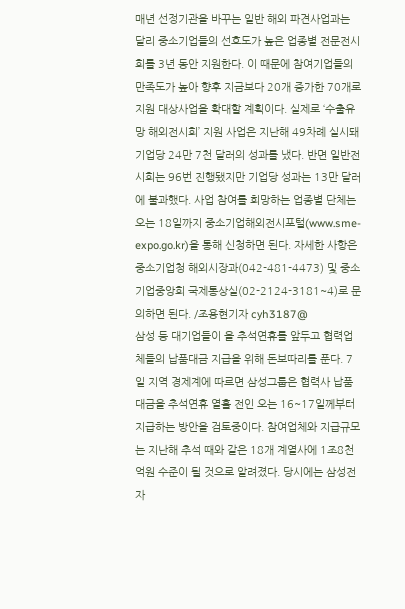매년 선정기관을 바꾸는 일반 해외 파견사업과는 달리 중소기업들의 선호도가 높은 업종별 전문전시회를 3년 동안 지원한다. 이 때문에 참여기업들의 만족도가 높아 향후 지금보다 20개 증가한 70개로 지원 대상사업을 확대할 계획이다. 실제로 ‘수출유망 해외전시회’ 지원 사업은 지난해 49차례 실시돼 기업당 24만 7천 달러의 성과를 냈다. 반면 일반전시회는 96번 진행됐지만 기업당 성과는 13만 달러에 불과했다. 사업 참여를 희망하는 업종별 단체는 오는 18일까지 중소기업해외전시포털(www.sme-expo.go.kr)을 통해 신청하면 된다. 자세한 사항은 중소기업청 해외시장과(042-481-4473) 및 중소기업중앙회 국제통상실(02-2124-3181~4)로 문의하면 된다. /조용현기자 cyh3187@
삼성 등 대기업들이 올 추석연휴를 앞두고 협력업체들의 납품대금 지급을 위해 돈보따리를 푼다. 7일 지역 경제계에 따르면 삼성그룹은 협력사 납품대금을 추석연휴 열흘 전인 오는 16~17일께부터 지급하는 방안을 검토중이다. 참여업체와 지급규모는 지난해 추석 때와 같은 18개 계열사에 1조8천억원 수준이 될 것으로 알려졌다. 당시에는 삼성전자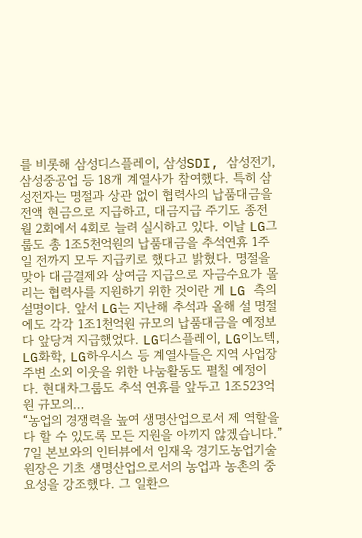를 비롯해 삼성디스플레이, 삼성SDI, 삼성전기, 삼성중공업 등 18개 계열사가 참여했다. 특히 삼성전자는 명절과 상관 없이 협력사의 납품대금을 전액 현금으로 지급하고, 대금지급 주기도 종전 월 2회에서 4회로 늘려 실시하고 있다. 이날 LG그룹도 총 1조5천억원의 납품대금을 추석연휴 1주일 전까지 모두 지급키로 했다고 밝혔다. 명절을 맞아 대금결제와 상여금 지급으로 자금수요가 몰리는 협력사를 지원하기 위한 것이란 게 LG 측의 설명이다. 앞서 LG는 지난해 추석과 올해 설 명절에도 각각 1조1천억원 규모의 납품대금을 예정보다 앞당겨 지급했었다. LG디스플레이, LG이노텍, LG화학, LG하우시스 등 계열사들은 지역 사업장 주변 소외 이웃을 위한 나눔활동도 펼칠 예정이다. 현대차그룹도 추석 연휴를 앞두고 1조523억원 규모의…
“농업의 경쟁력을 높여 생명산업으로서 제 역할을 다 할 수 있도록 모든 지원을 아끼지 않겠습니다.” 7일 본보와의 인터뷰에서 임재욱 경기도농업기술원장은 기초 생명산업으로서의 농업과 농촌의 중요성을 강조했다. 그 일환으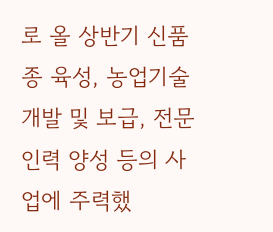로 올 상반기 신품종 육성, 농업기술 개발 및 보급, 전문인력 양성 등의 사업에 주력했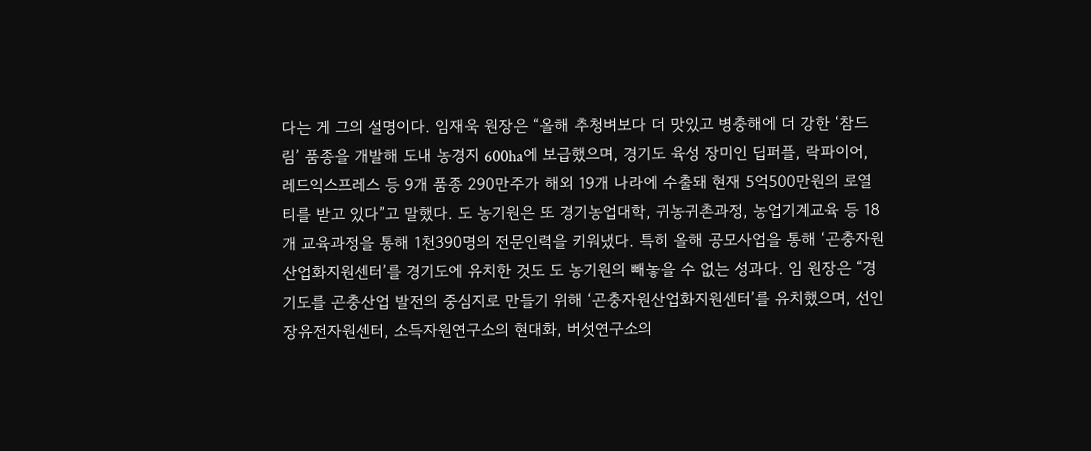다는 게 그의 설명이다. 임재욱 원장은 “올해 추청벼보다 더 맛있고 병충해에 더 강한 ‘참드림’ 품종을 개발해 도내 농경지 600ha에 보급했으며, 경기도 육성 장미인 딥퍼플, 락파이어, 레드익스프레스 등 9개 품종 290만주가 해외 19개 나라에 수출돼 현재 5억500만원의 로열티를 받고 있다”고 말했다. 도 농기원은 또 경기농업대학, 귀농귀촌과정, 농업기계교육 등 18개 교육과정을 통해 1천390명의 전문인력을 키워냈다. 특히 올해 공모사업을 통해 ‘곤충자원산업화지원센터’를 경기도에 유치한 것도 도 농기원의 빼놓을 수 없는 성과다. 임 원장은 “경기도를 곤충산업 발전의 중심지로 만들기 위해 ‘곤충자원산업화지원센터’를 유치했으며, 선인장유전자원센터, 소득자원연구소의 현대화, 버섯연구소의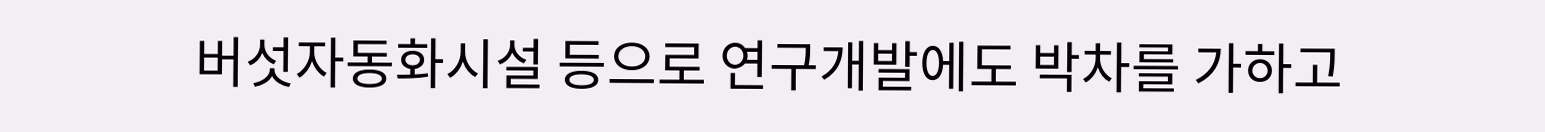버섯자동화시설 등으로 연구개발에도 박차를 가하고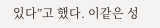있다”고 했다. 이같은 성